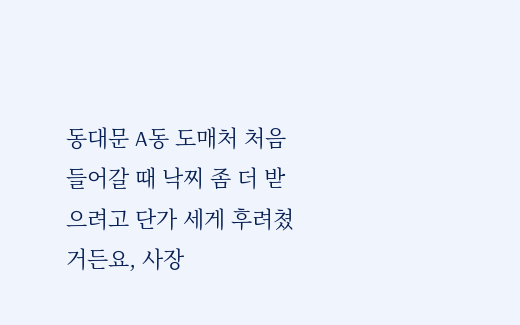동대문 A동 도매처 처음 들어갈 때 낙찌 좀 더 받으려고 단가 세게 후려쳤거든요, 사장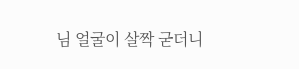님 얼굴이 살짝 굳더니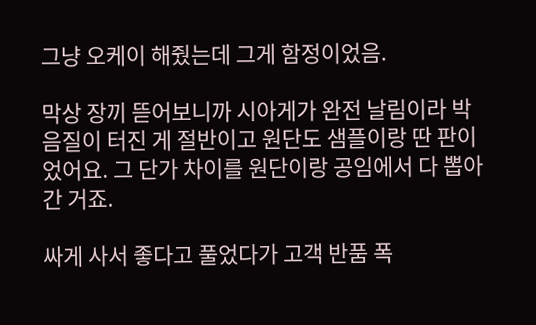그냥 오케이 해줬는데 그게 함정이었음.

막상 장끼 뜯어보니까 시아게가 완전 날림이라 박음질이 터진 게 절반이고 원단도 샘플이랑 딴 판이었어요. 그 단가 차이를 원단이랑 공임에서 다 뽑아간 거죠.

싸게 사서 좋다고 풀었다가 고객 반품 폭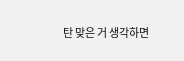탄 맞은 거 생각하면